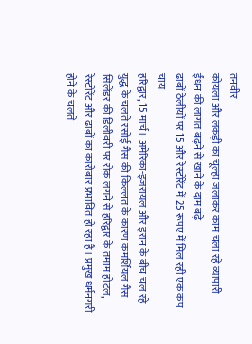तनवीर
कोयला और लकड़ी का चूल्हा जलाकर काम चला रहे व्यापारी
ईंधन की लागत बढ़ने से खाने के दाम बढ़े
ढाबों ठेलीयों पर 15 और रेस्टोरेंट में 25 रूपए में मिल रही एक कप चाय
हरिद्वार, 15 मार्च। अमेरिका-इजरायल और इरान के बीच चल रहे युद्ध के चलते रसोई गैस की किल्लत के कारण कमर्शियल गैस सिलेंडर की डिलीवरी पर रोक लगने से हरिद्वार के तमाम होटल, रेस्टोरेंट और ढाबों का कारोबार प्रभावित हो रहा है। प्रमुख धर्मनगरी होने के चलते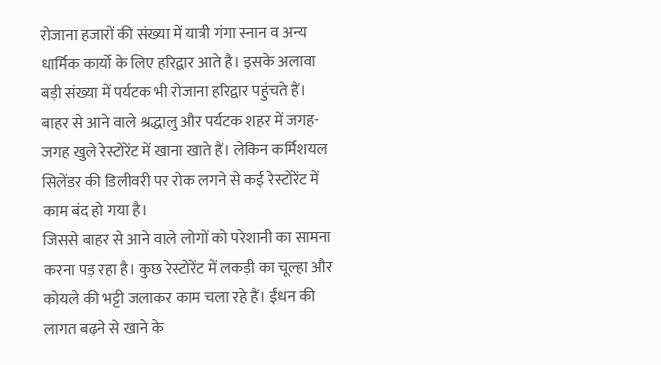रोजाना हजारों की संख्या में यात्री गंगा स्नान व अन्य धार्मिक कार्यो के लिए हरिद्वार आते है। इसके अलावा बड़ी संख्या में पर्यटक भी रोजाना हरिद्वार पहुंचते हैं। बाहर से आने वाले श्रद्धालु और पर्यटक शहर में जगह-जगह खुले रेस्टोरेंट में खाना खाते हैं। लेकिन कर्मिशयल सिलेंडर की डिलीवरी पर रोक लगने से कई रेस्टोरेंट में काम बंद हो गया है।
जिससे बाहर से आने वाले लोगों को परेशानी का सामना करना पड़ रहा है। कुछ रेस्टोरेंट में लकड़ी का चूल्हा और कोयले की भट्टी जलाकर काम चला रहे हैं। ईंधन की लागत बढ़ने से खाने के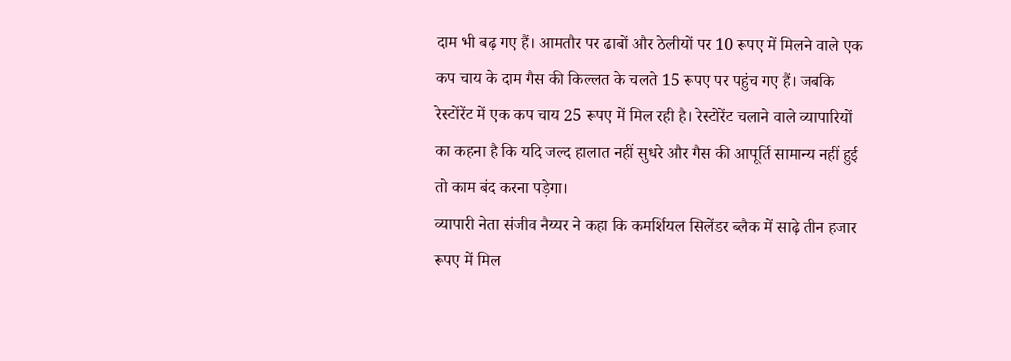दाम भी बढ़ गए हैं। आमतौर पर ढाबों और ठेलीयों पर 10 रूपए में मिलने वाले एक कप चाय के दाम गैस की किल्लत के चलते 15 रूपए पर पहुंच गए हैं। जबकि रेस्टोंरेंट में एक कप चाय 25 रूपए में मिल रही है। रेस्टोरेंट चलाने वाले व्यापारियों का कहना है कि यदि जल्द हालात नहीं सुधरे और गैस की आपूर्ति सामान्य नहीं हुई तो काम बंद करना पड़ेगा।
व्यापारी नेता संजीव नैय्यर ने कहा कि कमर्शियल सिलेंडर ब्लैक में साढ़े तीन हजार रूपए में मिल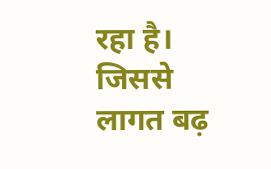रहा है। जिससे लागत बढ़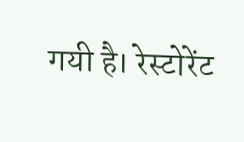गयी है। रेस्टोरेंट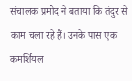संचालक प्रमोद ने बताया कि तंदुर से काम चला रहे हैं। उनके पास एक कमर्शियल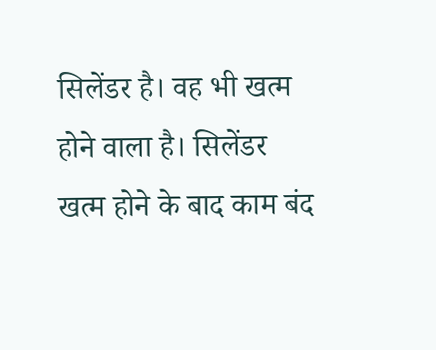सिलेंडर है। वह भी खत्म होने वाला है। सिलेंडर खत्म होने के बाद काम बंद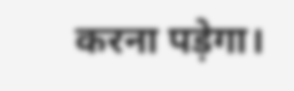करना पड़ेगा।